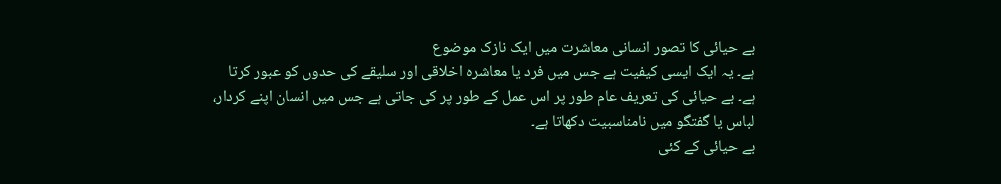بے حیائی کا تصور انسانی معاشرت میں ایک نازک موضوع
ہے۔ یہ ایک ایسی کیفیت ہے جس میں فرد یا معاشرہ اخلاقی اور سلیقے کی حدوں کو عبور کرتا
ہے۔ بے حیائی کی تعریف عام طور پر اس عمل کے طور پر کی جاتی ہے جس میں انسان اپنے کردار،
لباس یا گفتگو میں نامناسبیت دکھاتا ہے۔
بے حیائی کے کئی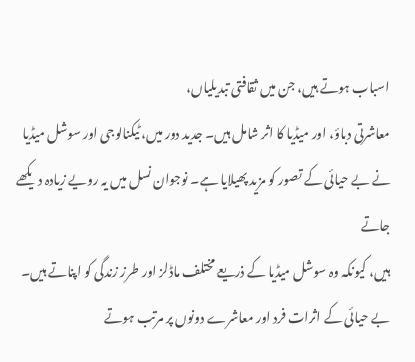اسباب ہوتے ہیں، جن میں ثقافتی تبدیلیاں،
معاشرتی دباؤ، اور میڈیا کا اثر شامل ہیں۔ جدید دور میں، ٹیکنالوجی اور سوشل میڈیا
نے بے حیائی کے تصور کو مزید پھیلایا ہے۔ نوجوان نسل میں یہ رویے زیادہ دیکھے جاتے
ہیں، کیونکہ وہ سوشل میڈیا کے ذریعے مختلف ماڈلز اور طرز زندگی کو اپناتے ہیں۔
بے حیائی کے اثرات فرد اور معاشرے دونوں پر مرتب ہوتے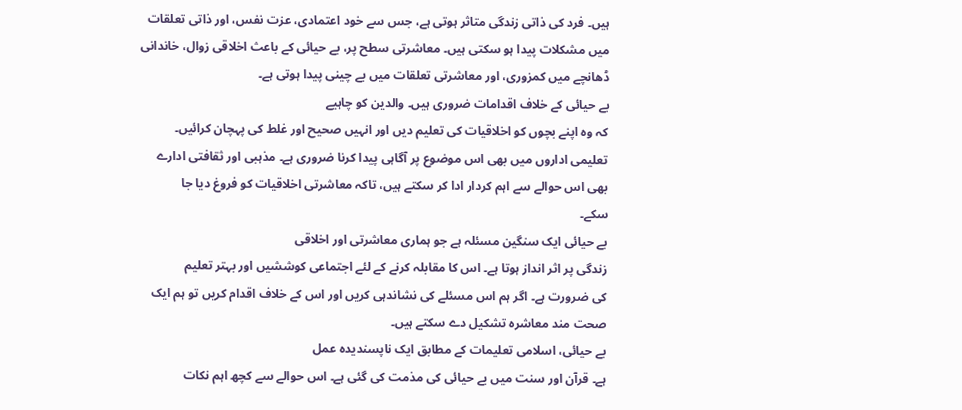ہیں۔ فرد کی ذاتی زندگی متاثر ہوتی ہے، جس سے خود اعتمادی، عزت نفس، اور ذاتی تعلقات
میں مشکلات پیدا ہو سکتی ہیں۔ معاشرتی سطح پر، بے حیائی کے باعث اخلاقی زوال، خاندانی
ڈھانچے میں کمزوری، اور معاشرتی تعلقات میں بے چینی پیدا ہوتی ہے۔
بے حیائی کے خلاف اقدامات ضروری ہیں۔ والدین کو چاہیے
کہ وہ اپنے بچوں کو اخلاقیات کی تعلیم دیں اور انہیں صحیح اور غلط کی پہچان کرائیں۔
تعلیمی اداروں میں بھی اس موضوع پر آگاہی پیدا کرنا ضروری ہے۔ مذہبی اور ثقافتی ادارے
بھی اس حوالے سے اہم کردار ادا کر سکتے ہیں، تاکہ معاشرتی اخلاقیات کو فروغ دیا جا
سکے۔
بے حیائی ایک سنگین مسئلہ ہے جو ہماری معاشرتی اور اخلاقی
زندگی پر اثر انداز ہوتا ہے۔ اس کا مقابلہ کرنے کے لئے اجتماعی کوششیں اور بہتر تعلیم
کی ضرورت ہے۔ اگر ہم اس مسئلے کی نشاندہی کریں اور اس کے خلاف اقدام کریں تو ہم ایک
صحت مند معاشرہ تشکیل دے سکتے ہیں۔
بے حیائی، اسلامی تعلیمات کے مطابق ایک ناپسندیدہ عمل
ہے۔ قرآن اور سنت میں بے حیائی کی مذمت کی گئی ہے۔ اس حوالے سے کچھ اہم نکات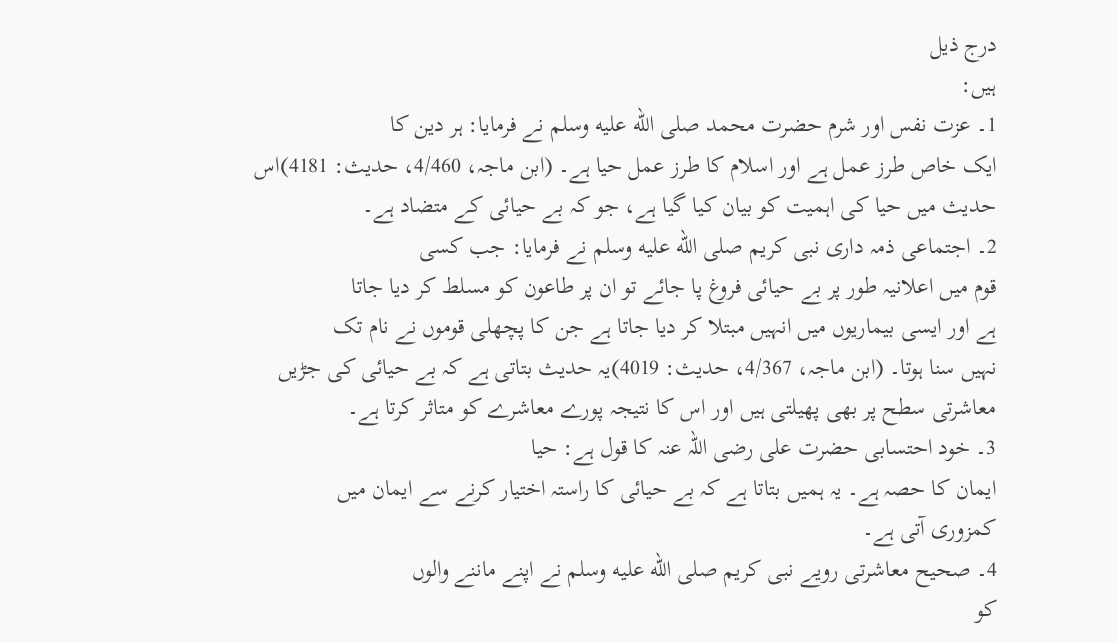درج ذیل
ہیں:
1۔ عزت نفس اور شرم حضرت محمد صلى الله عليه وسلم نے فرمایا: ہر دین کا
ایک خاص طرز عمل ہے اور اسلام کا طرز عمل حیا ہے۔ (ابن ماجہ، 4/460، حدیث: 4181)اس
حدیث میں حیا کی اہمیت کو بیان کیا گیا ہے، جو کہ بے حیائی کے متضاد ہے۔
2۔ اجتماعی ذمہ داری نبی کریم صلى الله عليه وسلم نے فرمایا: جب کسی
قوم میں اعلانیہ طور پر بے حیائی فروغ پا جائے تو ان پر طاعون کو مسلط کر دیا جاتا
ہے اور ایسی بیماریوں میں انہیں مبتلا کر دیا جاتا ہے جن کا پچھلی قوموں نے نام تک
نہیں سنا ہوتا۔ (ابن ماجہ، 4/367، حدیث: 4019)یہ حدیث بتاتی ہے کہ بے حیائی کی جڑیں
معاشرتی سطح پر بھی پھیلتی ہیں اور اس کا نتیجہ پورے معاشرے کو متاثر کرتا ہے۔
3۔ خود احتسابی حضرت علی رضی اللہ عنہ کا قول ہے: حیا
ایمان کا حصہ ہے۔ یہ ہمیں بتاتا ہے کہ بے حیائی کا راستہ اختیار کرنے سے ایمان میں
کمزوری آتی ہے۔
4۔ صحیح معاشرتی رویے نبی کریم صلى الله عليه وسلم نے اپنے ماننے والوں
کو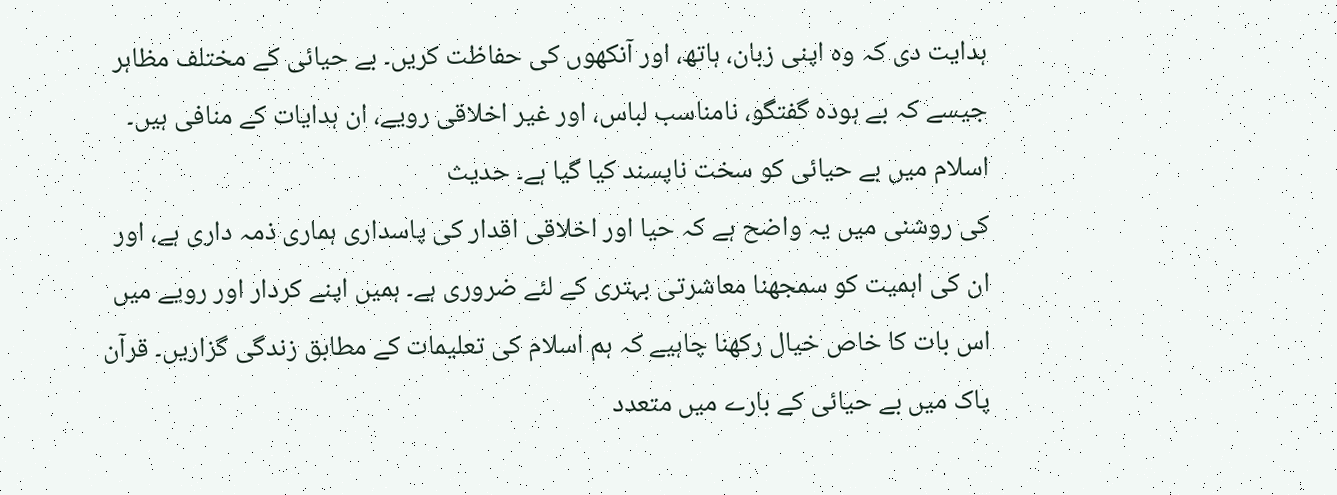ہدایت دی کہ وہ اپنی زبان، ہاتھ، اور آنکھوں کی حفاظت کریں۔ بے حیائی کے مختلف مظاہر
جیسے کہ بے ہودہ گفتگو، نامناسب لباس، اور غیر اخلاقی رویے، ان ہدایات کے منافی ہیں۔
اسلام میں بے حیائی کو سخت ناپسند کیا گیا ہے۔ حدیث
کی روشنی میں یہ واضح ہے کہ حیا اور اخلاقی اقدار کی پاسداری ہماری ذمہ داری ہے، اور
ان کی اہمیت کو سمجھنا معاشرتی بہتری کے لئے ضروری ہے۔ ہمیں اپنے کردار اور رویے میں
اس بات کا خاص خیال رکھنا چاہیے کہ ہم اسلام کی تعلیمات کے مطابق زندگی گزاریں۔ قرآن
پاک میں بے حیائی کے بارے میں متعدد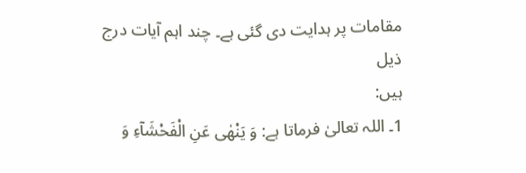مقامات پر ہدایت دی گئی ہے۔ چند اہم آیات درج ذیل
ہیں:
1۔ اللہ تعالیٰ فرماتا ہے: وَ یَنْهٰى عَنِ الْفَحْشَآءِ وَ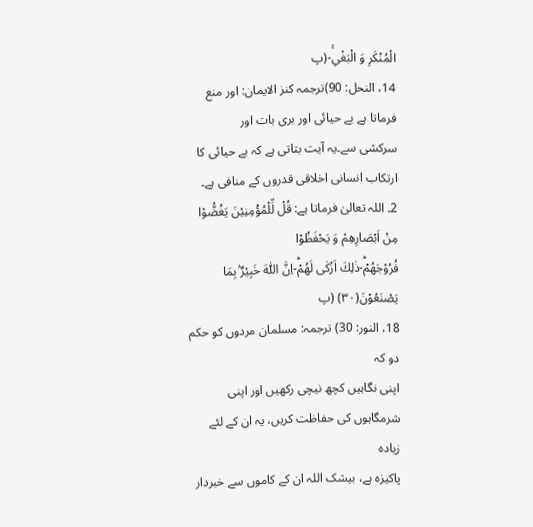الْمُنْكَرِ وَ الْبَغْیِۚ-(پ
14، النحل: 90)ترجمہ کنز الایمان: اور منع فرماتا ہے بے حیائی اور بری بات اور
سرکشی سے۔یہ آیت بتاتی ہے کہ بے حیائی کا ارتکاب انسانی اخلاقی قدروں کے منافی ہے۔
2۔ اللہ تعالیٰ فرماتا ہے: قُلْ لِّلْمُؤْمِنِیْنَ یَغُضُّوْا مِنْ اَبْصَارِهِمْ وَ یَحْفَظُوْا
فُرُوْجَهُمْؕ-ذٰلِكَ اَزْكٰى لَهُمْؕ-اِنَّ اللّٰهَ خَبِیْرٌۢ بِمَا
یَصْنَعُوْنَ(۳۰) (پ
18، النور: 30) ترجمہ: مسلمان مردوں کو حکم دو کہ
اپنی نگاہیں کچھ نیچی رکھیں اور اپنی شرمگاہوں کی حفاظت کریں، یہ ان کے لئے زیادہ
پاکیزہ ہے، بیشک اللہ ان کے کاموں سے خبردار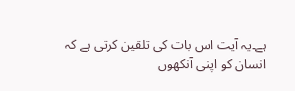ہے۔یہ آیت اس بات کی تلقین کرتی ہے کہ
انسان کو اپنی آنکھوں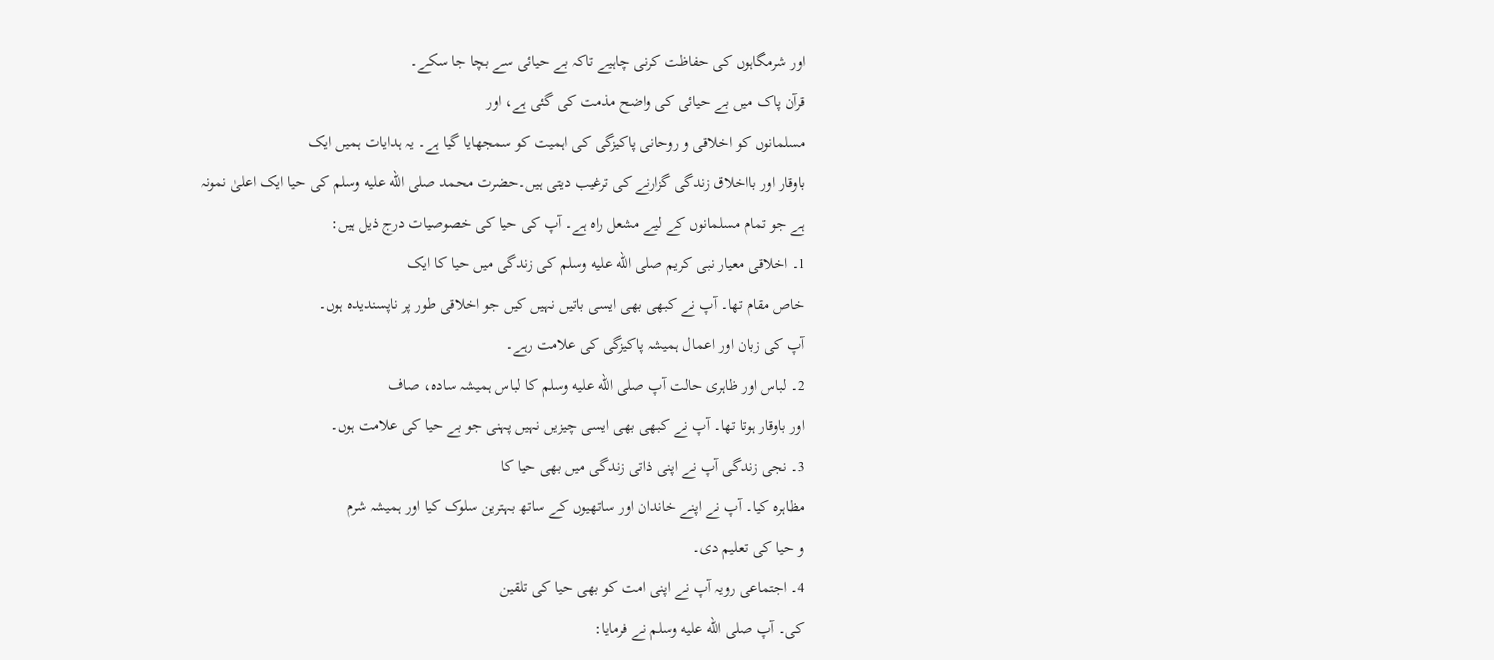اور شرمگاہوں کی حفاظت کرنی چاہیے تاکہ بے حیائی سے بچا جا سکے۔
قرآن پاک میں بے حیائی کی واضح مذمت کی گئی ہے، اور
مسلمانوں کو اخلاقی و روحانی پاکیزگی کی اہمیت کو سمجھایا گیا ہے۔ یہ ہدایات ہمیں ایک
باوقار اور بااخلاق زندگی گزارنے کی ترغیب دیتی ہیں۔حضرت محمد صلى الله عليه وسلم کی حیا ایک اعلیٰ نمونہ
ہے جو تمام مسلمانوں کے لیے مشعل راہ ہے۔ آپ کی حیا کی خصوصیات درج ذیل ہیں:
1۔ اخلاقی معیار نبی کریم صلى الله عليه وسلم کی زندگی میں حیا کا ایک
خاص مقام تھا۔ آپ نے کبھی بھی ایسی باتیں نہیں کیں جو اخلاقی طور پر ناپسندیدہ ہوں۔
آپ کی زبان اور اعمال ہمیشہ پاکیزگی کی علامت رہے۔
2۔ لباس اور ظاہری حالت آپ صلى الله عليه وسلم کا لباس ہمیشہ سادہ، صاف
اور باوقار ہوتا تھا۔ آپ نے کبھی بھی ایسی چیزیں نہیں پہنی جو بے حیا کی علامت ہوں۔
3۔ نجی زندگی آپ نے اپنی ذاتی زندگی میں بھی حیا کا
مظاہرہ کیا۔ آپ نے اپنے خاندان اور ساتھیوں کے ساتھ بہترین سلوک کیا اور ہمیشہ شرم
و حیا کی تعلیم دی۔
4۔ اجتماعی رویہ آپ نے اپنی امت کو بھی حیا کی تلقین
کی۔ آپ صلى الله عليه وسلم نے فرمایا: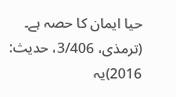حیا ایمان کا حصہ ہے۔ (ترمذی، 3/406، حدیث: 2016)یہ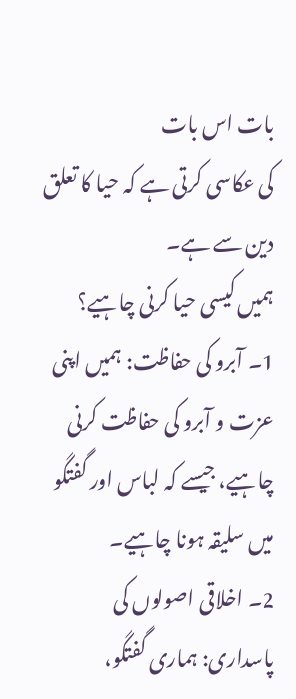بات اس بات
کی عکاسی کرتی ہے کہ حیا کا تعلق دین سے ہے۔
ہمیں کیسی حیا کرنی چاہیے؟
1۔ آبرو کی حفاظت: ہمیں اپنی عزت و آبرو کی حفاظت کرنی
چاہیے، جیسے کہ لباس اور گفتگو میں سلیقہ ہونا چاہیے۔
2۔ اخلاقی اصولوں کی پاسداری: ہماری گفتگو،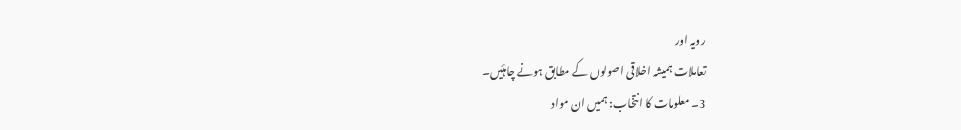رویہ اور
تعاملات ہمیشہ اخلاقی اصولوں کے مطابق ہونے چاہئیں۔
3۔ معلومات کا انتخاب: ہمیں ان مواد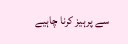سے پرہیز کرنا چاہیے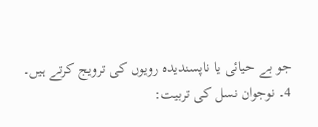جو بے حیائی یا ناپسندیدہ رویوں کی ترویج کرتے ہیں۔
4۔ نوجوان نسل کی تربیت: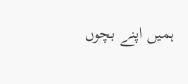ہمیں اپنے بچوں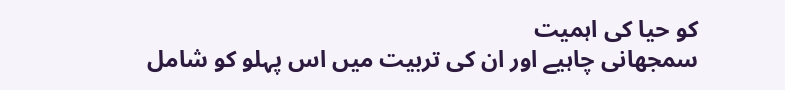کو حیا کی اہمیت
سمجھانی چاہیے اور ان کی تربیت میں اس پہلو کو شامل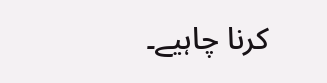کرنا چاہیے۔